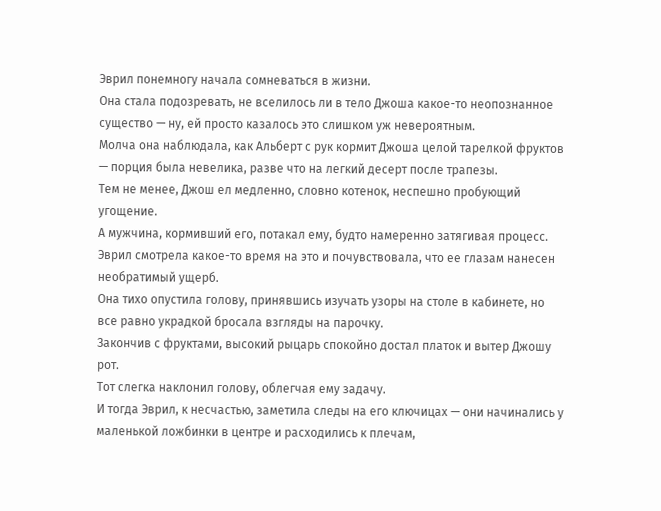Эврил понемногу начала сомневаться в жизни.
Она стала подозревать, не вселилось ли в тело Джоша какое-то неопознанное существо — ну, ей просто казалось это слишком уж невероятным.
Молча она наблюдала, как Альберт с рук кормит Джоша целой тарелкой фруктов — порция была невелика, разве что на легкий десерт после трапезы.
Тем не менее, Джош ел медленно, словно котенок, неспешно пробующий угощение.
А мужчина, кормивший его, потакал ему, будто намеренно затягивая процесс.
Эврил смотрела какое-то время на это и почувствовала, что ее глазам нанесен необратимый ущерб.
Она тихо опустила голову, принявшись изучать узоры на столе в кабинете, но все равно украдкой бросала взгляды на парочку.
Закончив с фруктами, высокий рыцарь спокойно достал платок и вытер Джошу рот.
Тот слегка наклонил голову, облегчая ему задачу.
И тогда Эврил, к несчастью, заметила следы на его ключицах — они начинались у маленькой ложбинки в центре и расходились к плечам,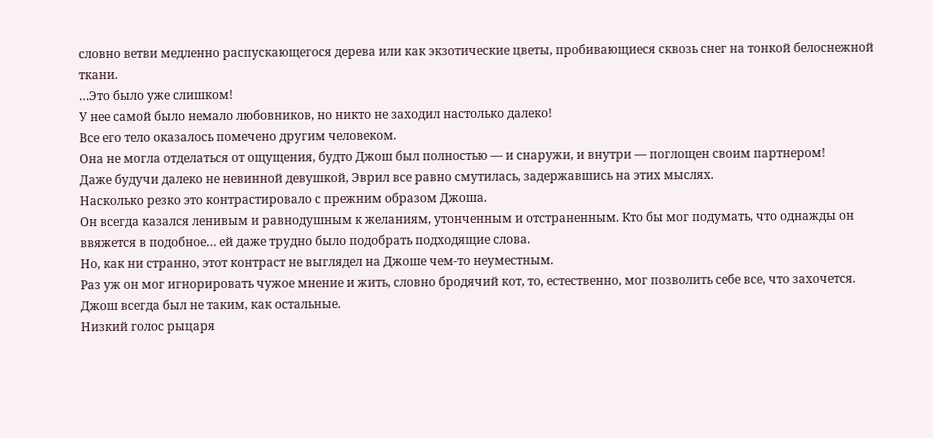словно ветви медленно распускающегося дерева или как экзотические цветы, пробивающиеся сквозь снег на тонкой белоснежной ткани.
…Это было уже слишком!
У нее самой было немало любовников, но никто не заходил настолько далеко!
Все его тело оказалось помечено другим человеком.
Она не могла отделаться от ощущения, будто Джош был полностью — и снаружи, и внутри — поглощен своим партнером!
Даже будучи далеко не невинной девушкой, Эврил все равно смутилась, задержавшись на этих мыслях.
Насколько резко это контрастировало с прежним образом Джоша.
Он всегда казался ленивым и равнодушным к желаниям, утонченным и отстраненным. Кто бы мог подумать, что однажды он ввяжется в подобное… ей даже трудно было подобрать подходящие слова.
Но, как ни странно, этот контраст не выглядел на Джоше чем-то неуместным.
Раз уж он мог игнорировать чужое мнение и жить, словно бродячий кот, то, естественно, мог позволить себе все, что захочется.
Джош всегда был не таким, как остальные.
Низкий голос рыцаря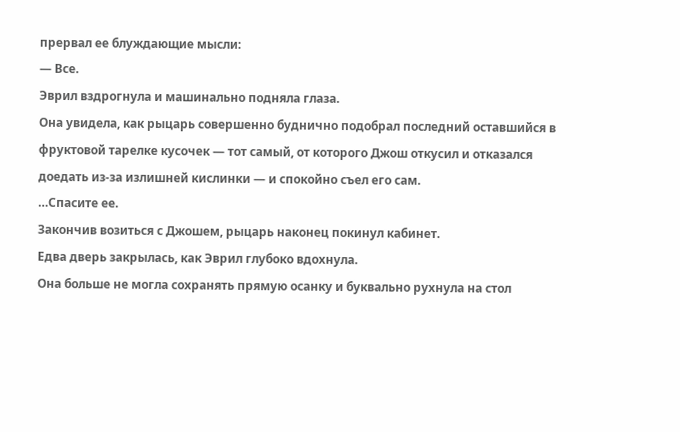прервал ее блуждающие мысли:
— Все.
Эврил вздрогнула и машинально подняла глаза.
Она увидела, как рыцарь совершенно буднично подобрал последний оставшийся в фруктовой тарелке кусочек — тот самый, от которого Джош откусил и отказался доедать из-за излишней кислинки — и спокойно съел его сам.
…Спасите ее.
Закончив возиться с Джошем, рыцарь наконец покинул кабинет.
Едва дверь закрылась, как Эврил глубоко вдохнула.
Она больше не могла сохранять прямую осанку и буквально рухнула на стол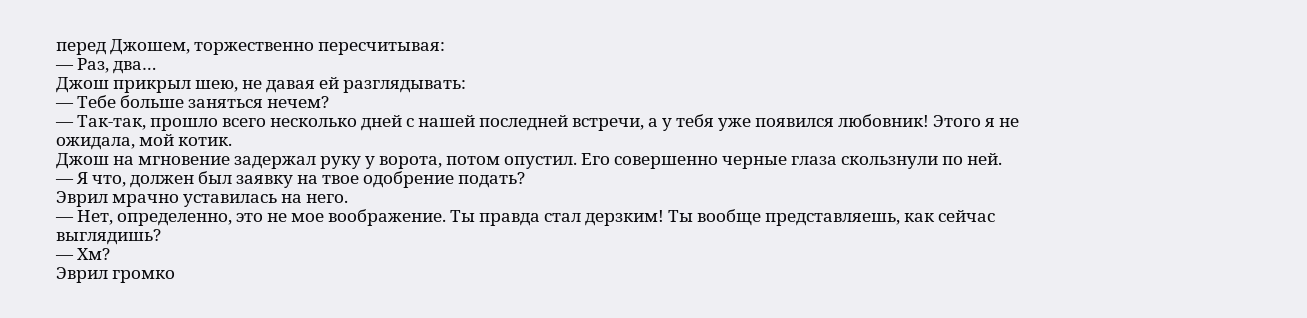перед Джошем, торжественно пересчитывая:
— Раз, два…
Джош прикрыл шею, не давая ей разглядывать:
— Тебе больше заняться нечем?
— Так-так, прошло всего несколько дней с нашей последней встречи, а у тебя уже появился любовник! Этого я не ожидала, мой котик.
Джош на мгновение задержал руку у ворота, потом опустил. Его совершенно черные глаза скользнули по ней.
— Я что, должен был заявку на твое одобрение подать?
Эврил мрачно уставилась на него.
— Нет, определенно, это не мое воображение. Ты правда стал дерзким! Ты вообще представляешь, как сейчас выглядишь?
— Хм?
Эврил громко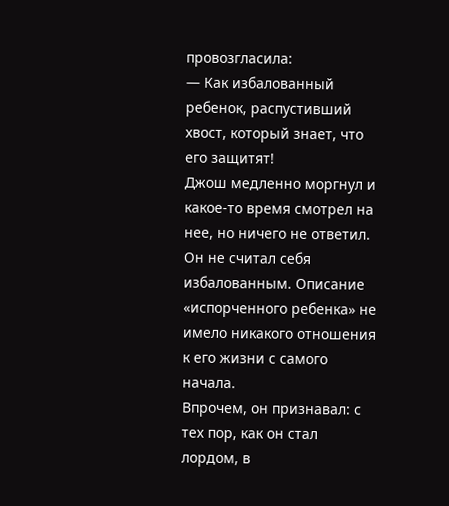провозгласила:
— Как избалованный ребенок, распустивший хвост, который знает, что его защитят!
Джош медленно моргнул и какое-то время смотрел на нее, но ничего не ответил.
Он не считал себя избалованным. Описание «испорченного ребенка» не имело никакого отношения к его жизни с самого начала.
Впрочем, он признавал: с тех пор, как он стал лордом, в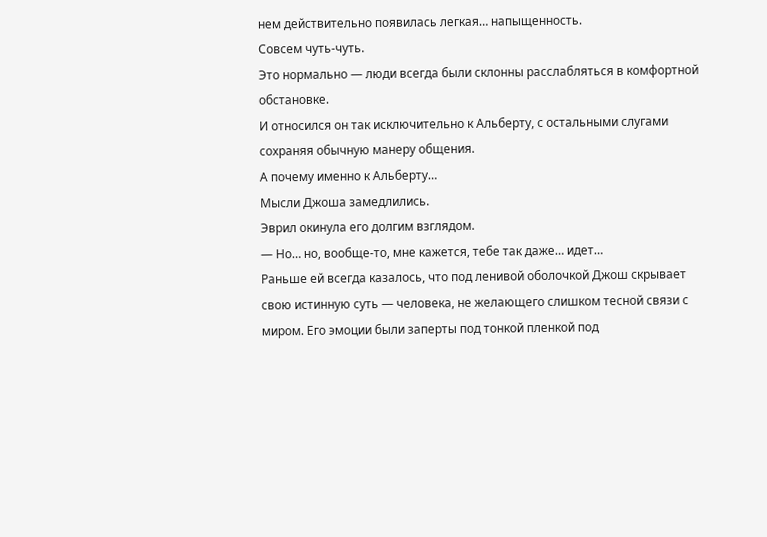нем действительно появилась легкая… напыщенность.
Совсем чуть-чуть.
Это нормально — люди всегда были склонны расслабляться в комфортной обстановке.
И относился он так исключительно к Альберту, с остальными слугами сохраняя обычную манеру общения.
А почему именно к Альберту…
Мысли Джоша замедлились.
Эврил окинула его долгим взглядом.
— Но… но, вообще-то, мне кажется, тебе так даже… идет…
Раньше ей всегда казалось, что под ленивой оболочкой Джош скрывает свою истинную суть — человека, не желающего слишком тесной связи с миром. Его эмоции были заперты под тонкой пленкой под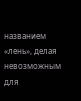названием «лень», делая невозможным для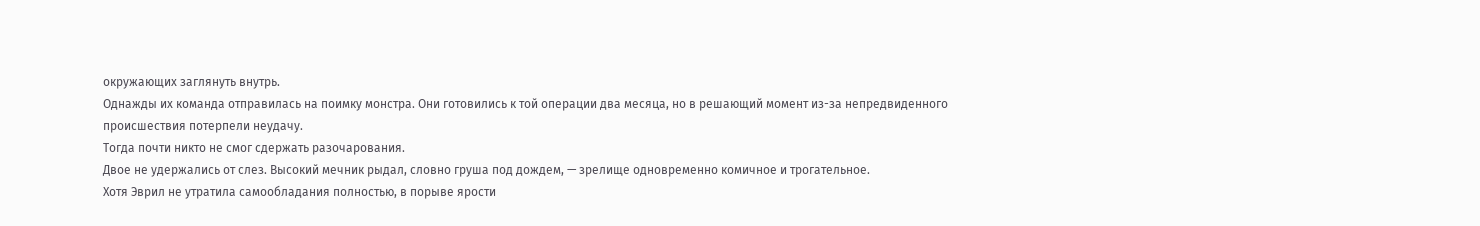окружающих заглянуть внутрь.
Однажды их команда отправилась на поимку монстра. Они готовились к той операции два месяца, но в решающий момент из-за непредвиденного происшествия потерпели неудачу.
Тогда почти никто не смог сдержать разочарования.
Двое не удержались от слез. Высокий мечник рыдал, словно груша под дождем, — зрелище одновременно комичное и трогательное.
Хотя Эврил не утратила самообладания полностью, в порыве ярости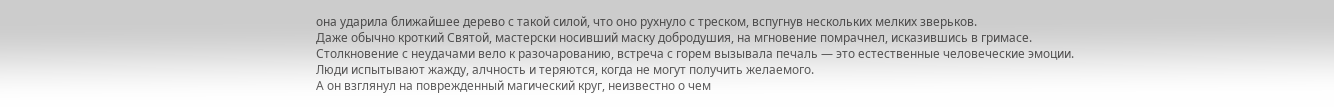она ударила ближайшее дерево с такой силой, что оно рухнуло с треском, вспугнув нескольких мелких зверьков.
Даже обычно кроткий Святой, мастерски носивший маску добродушия, на мгновение помрачнел, исказившись в гримасе.
Столкновение с неудачами вело к разочарованию, встреча с горем вызывала печаль — это естественные человеческие эмоции.
Люди испытывают жажду, алчность и теряются, когда не могут получить желаемого.
А он взглянул на поврежденный магический круг, неизвестно о чем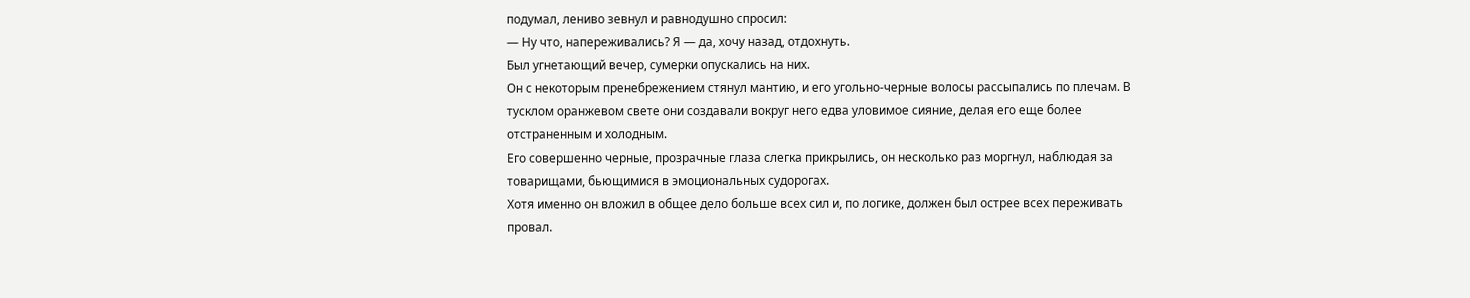подумал, лениво зевнул и равнодушно спросил:
— Ну что, напереживались? Я — да, хочу назад, отдохнуть.
Был угнетающий вечер, сумерки опускались на них.
Он с некоторым пренебрежением стянул мантию, и его угольно-черные волосы рассыпались по плечам. В тусклом оранжевом свете они создавали вокруг него едва уловимое сияние, делая его еще более отстраненным и холодным.
Его совершенно черные, прозрачные глаза слегка прикрылись, он несколько раз моргнул, наблюдая за товарищами, бьющимися в эмоциональных судорогах.
Хотя именно он вложил в общее дело больше всех сил и, по логике, должен был острее всех переживать провал.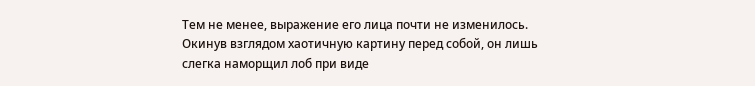Тем не менее, выражение его лица почти не изменилось. Окинув взглядом хаотичную картину перед собой, он лишь слегка наморщил лоб при виде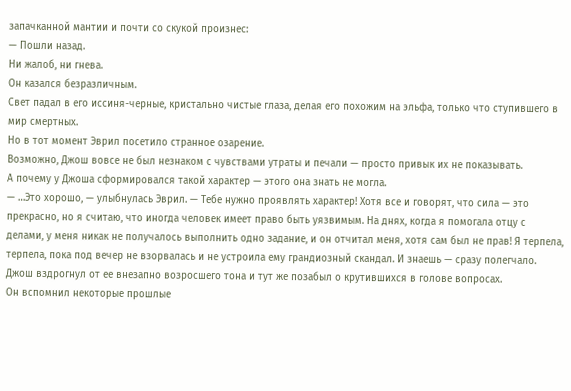запачканной мантии и почти со скукой произнес:
— Пошли назад.
Ни жалоб, ни гнева.
Он казался безразличным.
Свет падал в его иссиня-черные, кристально чистые глаза, делая его похожим на эльфа, только что ступившего в мир смертных.
Но в тот момент Эврил посетило странное озарение.
Возможно, Джош вовсе не был незнаком с чувствами утраты и печали — просто привык их не показывать.
А почему у Джоша сформировался такой характер — этого она знать не могла.
— …Это хорошо, — улыбнулась Эврил. — Тебе нужно проявлять характер! Хотя все и говорят, что сила — это прекрасно, но я считаю, что иногда человек имеет право быть уязвимым. На днях, когда я помогала отцу с делами, у меня никак не получалось выполнить одно задание, и он отчитал меня, хотя сам был не прав! Я терпела, терпела, пока под вечер не взорвалась и не устроила ему грандиозный скандал. И знаешь — сразу полегчало.
Джош вздрогнул от ее внезапно возросшего тона и тут же позабыл о крутившихся в голове вопросах.
Он вспомнил некоторые прошлые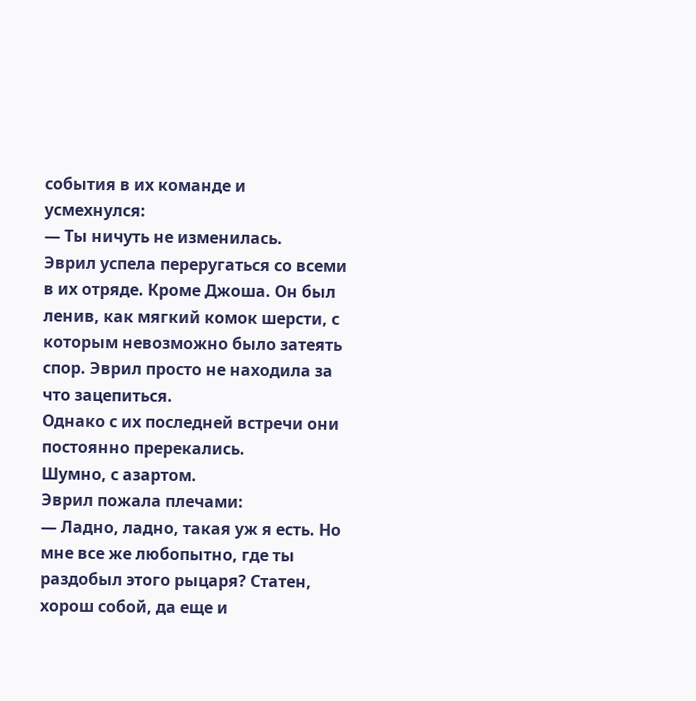события в их команде и усмехнулся:
— Ты ничуть не изменилась.
Эврил успела переругаться со всеми в их отряде. Кроме Джоша. Он был ленив, как мягкий комок шерсти, с которым невозможно было затеять спор. Эврил просто не находила за что зацепиться.
Однако с их последней встречи они постоянно пререкались.
Шумно, с азартом.
Эврил пожала плечами:
— Ладно, ладно, такая уж я есть. Но мне все же любопытно, где ты раздобыл этого рыцаря? Статен, хорош собой, да еще и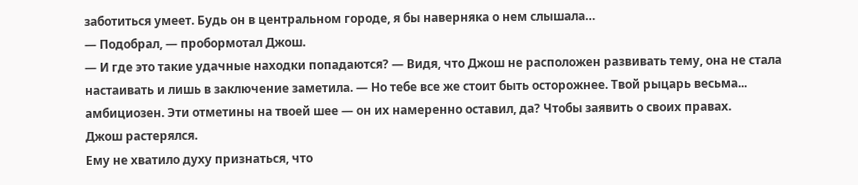заботиться умеет. Будь он в центральном городе, я бы наверняка о нем слышала…
— Подобрал, — пробормотал Джош.
— И где это такие удачные находки попадаются? — Видя, что Джош не расположен развивать тему, она не стала настаивать и лишь в заключение заметила. — Но тебе все же стоит быть осторожнее. Твой рыцарь весьма... амбициозен. Эти отметины на твоей шее — он их намеренно оставил, да? Чтобы заявить о своих правах.
Джош растерялся.
Ему не хватило духу признаться, что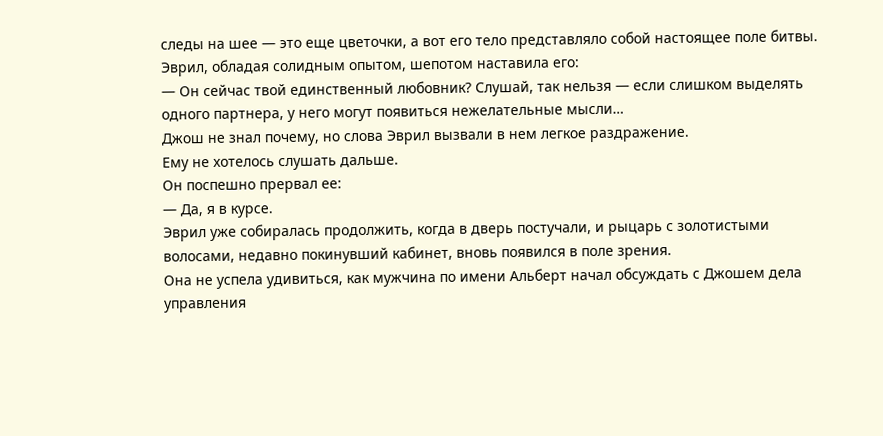следы на шее — это еще цветочки, а вот его тело представляло собой настоящее поле битвы.
Эврил, обладая солидным опытом, шепотом наставила его:
— Он сейчас твой единственный любовник? Слушай, так нельзя — если слишком выделять одного партнера, у него могут появиться нежелательные мысли…
Джош не знал почему, но слова Эврил вызвали в нем легкое раздражение.
Ему не хотелось слушать дальше.
Он поспешно прервал ее:
— Да, я в курсе.
Эврил уже собиралась продолжить, когда в дверь постучали, и рыцарь с золотистыми волосами, недавно покинувший кабинет, вновь появился в поле зрения.
Она не успела удивиться, как мужчина по имени Альберт начал обсуждать с Джошем дела управления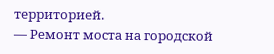территорией.
— Ремонт моста на городской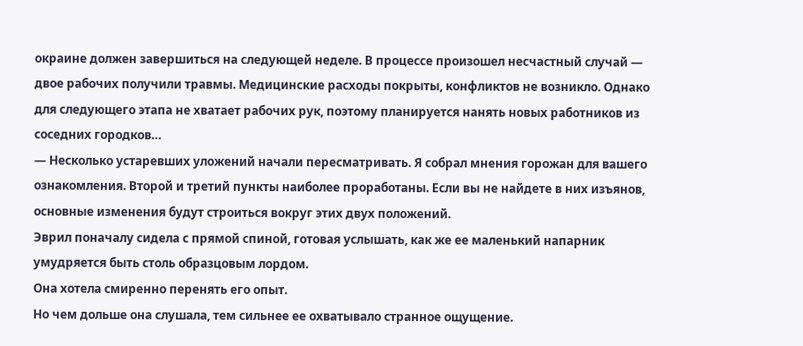окраине должен завершиться на следующей неделе. В процессе произошел несчастный случай — двое рабочих получили травмы. Медицинские расходы покрыты, конфликтов не возникло. Однако для следующего этапа не хватает рабочих рук, поэтому планируется нанять новых работников из соседних городков…
— Несколько устаревших уложений начали пересматривать. Я собрал мнения горожан для вашего ознакомления. Второй и третий пункты наиболее проработаны. Если вы не найдете в них изъянов, основные изменения будут строиться вокруг этих двух положений.
Эврил поначалу сидела с прямой спиной, готовая услышать, как же ее маленький напарник умудряется быть столь образцовым лордом.
Она хотела смиренно перенять его опыт.
Но чем дольше она слушала, тем сильнее ее охватывало странное ощущение.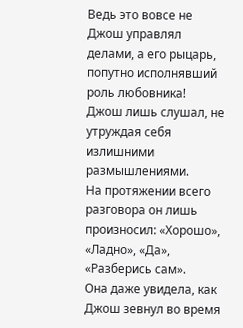Ведь это вовсе не Джош управлял делами, а его рыцарь, попутно исполнявший роль любовника!
Джош лишь слушал, не утруждая себя излишними размышлениями.
На протяжении всего разговора он лишь произносил: «Хорошо», «Ладно», «Да», «Разберись сам».
Она даже увидела, как Джош зевнул во время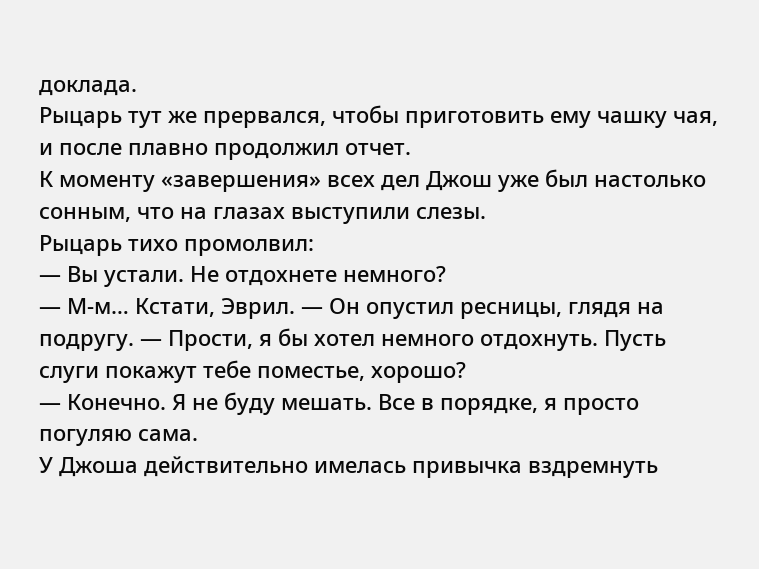доклада.
Рыцарь тут же прервался, чтобы приготовить ему чашку чая, и после плавно продолжил отчет.
К моменту «завершения» всех дел Джош уже был настолько сонным, что на глазах выступили слезы.
Рыцарь тихо промолвил:
— Вы устали. Не отдохнете немного?
— М-м… Кстати, Эврил. — Он опустил ресницы, глядя на подругу. — Прости, я бы хотел немного отдохнуть. Пусть слуги покажут тебе поместье, хорошо?
— Конечно. Я не буду мешать. Все в порядке, я просто погуляю сама.
У Джоша действительно имелась привычка вздремнуть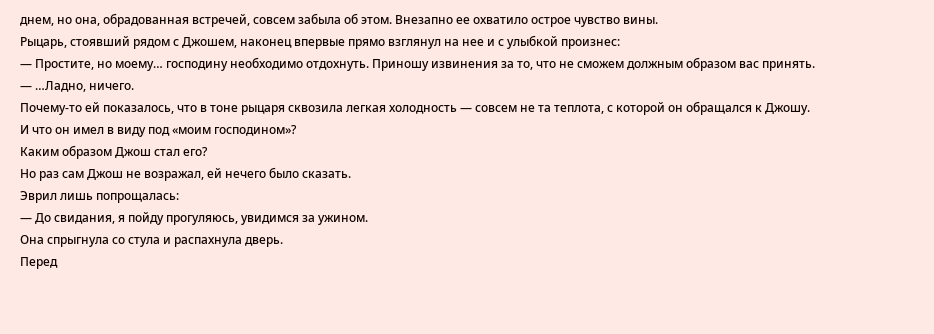днем, но она, обрадованная встречей, совсем забыла об этом. Внезапно ее охватило острое чувство вины.
Рыцарь, стоявший рядом с Джошем, наконец впервые прямо взглянул на нее и с улыбкой произнес:
— Простите, но моему… господину необходимо отдохнуть. Приношу извинения за то, что не сможем должным образом вас принять.
— …Ладно, ничего.
Почему-то ей показалось, что в тоне рыцаря сквозила легкая холодность — совсем не та теплота, с которой он обращался к Джошу.
И что он имел в виду под «моим господином»?
Каким образом Джош стал его?
Но раз сам Джош не возражал, ей нечего было сказать.
Эврил лишь попрощалась:
— До свидания, я пойду прогуляюсь, увидимся за ужином.
Она спрыгнула со стула и распахнула дверь.
Перед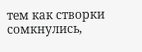тем как створки сомкнулись,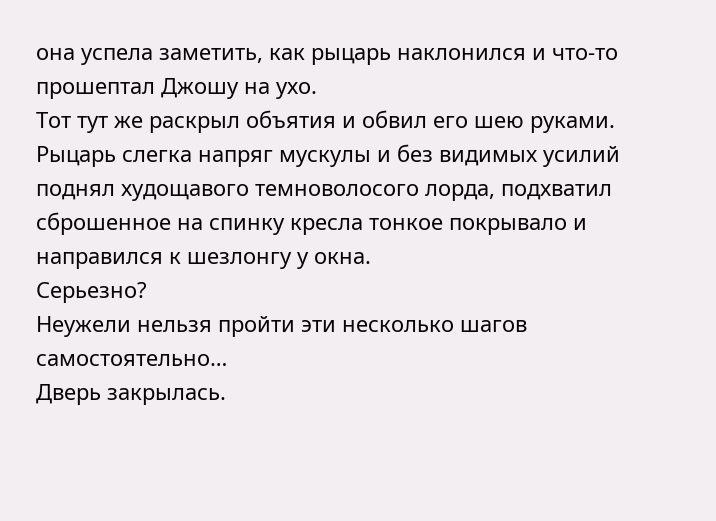она успела заметить, как рыцарь наклонился и что-то прошептал Джошу на ухо.
Тот тут же раскрыл объятия и обвил его шею руками.
Рыцарь слегка напряг мускулы и без видимых усилий поднял худощавого темноволосого лорда, подхватил сброшенное на спинку кресла тонкое покрывало и направился к шезлонгу у окна.
Серьезно?
Неужели нельзя пройти эти несколько шагов самостоятельно…
Дверь закрылась.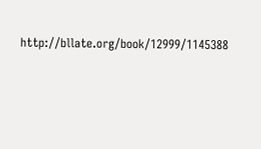http://bllate.org/book/12999/1145388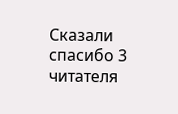Сказали спасибо 3 читателя